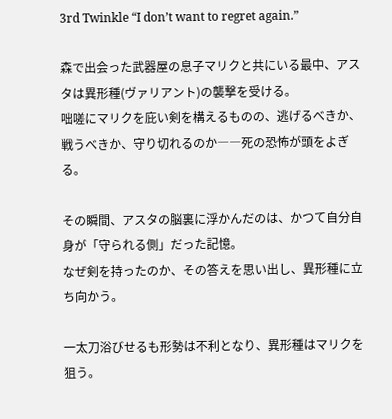3rd Twinkle “I don’t want to regret again.”

森で出会った武器屋の息子マリクと共にいる最中、アスタは異形種(ヴァリアント)の襲撃を受ける。
咄嗟にマリクを庇い剣を構えるものの、逃げるべきか、戦うべきか、守り切れるのか――死の恐怖が頭をよぎる。

その瞬間、アスタの脳裏に浮かんだのは、かつて自分自身が「守られる側」だった記憶。
なぜ剣を持ったのか、その答えを思い出し、異形種に立ち向かう。

一太刀浴びせるも形勢は不利となり、異形種はマリクを狙う。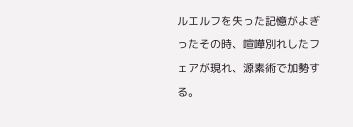ルエルフを失った記憶がよぎったその時、喧嘩別れしたフェアが現れ、源素術で加勢する。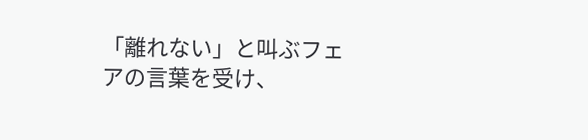「離れない」と叫ぶフェアの言葉を受け、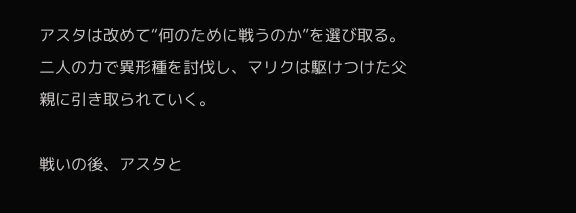アスタは改めて“何のために戦うのか”を選び取る。
二人の力で異形種を討伐し、マリクは駆けつけた父親に引き取られていく。

戦いの後、アスタと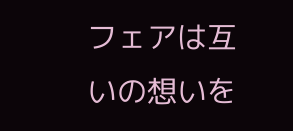フェアは互いの想いを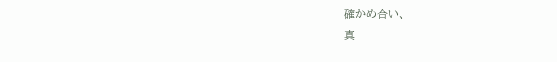確かめ合い、
真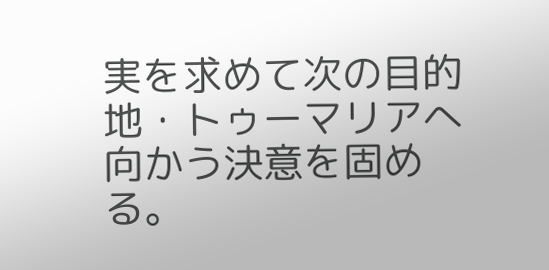実を求めて次の目的地・トゥーマリアへ向かう決意を固める。